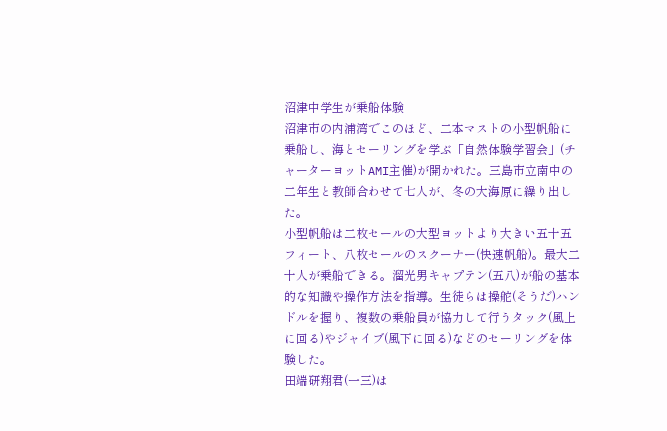沼津中学生が乗船体験
沼津市の内浦湾でこのほど、二本マストの小型帆船に乗船し、海とセーリングを学ぶ「自然体験学習会」(チャーターヨットAMI主催)が開かれた。三島市立南中の二年生と教師合わせて七人が、冬の大海原に繰り出した。
小型帆船は二枚セールの大型ヨットより大きい五十五フィート、八枚セールのスクーナー(快速帆船)。最大二十人が乗船できる。溜光男キャプテン(五八)が船の基本的な知識や操作方法を指導。生徒らは操舵(そうだ)ハンドルを握り、複数の乗船員が協力して行うタック(風上に回る)やジャイブ(風下に回る)などのセーリングを体験した。
田端研翔君(一三)は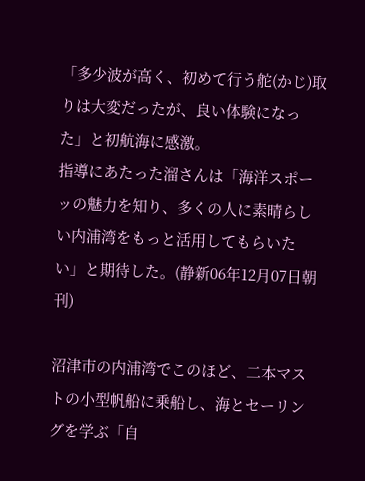「多少波が高く、初めて行う舵(かじ)取りは大変だったが、良い体験になった」と初航海に感激。
指導にあたった溜さんは「海洋スポーッの魅力を知り、多くの人に素晴らしい内浦湾をもっと活用してもらいたい」と期待した。(静新06年12月07日朝刊)

沼津市の内浦湾でこのほど、二本マストの小型帆船に乗船し、海とセーリングを学ぶ「自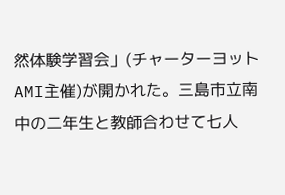然体験学習会」(チャーターヨットAMI主催)が開かれた。三島市立南中の二年生と教師合わせて七人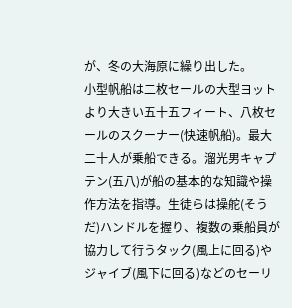が、冬の大海原に繰り出した。
小型帆船は二枚セールの大型ヨットより大きい五十五フィート、八枚セールのスクーナー(快速帆船)。最大二十人が乗船できる。溜光男キャプテン(五八)が船の基本的な知識や操作方法を指導。生徒らは操舵(そうだ)ハンドルを握り、複数の乗船員が協力して行うタック(風上に回る)やジャイブ(風下に回る)などのセーリ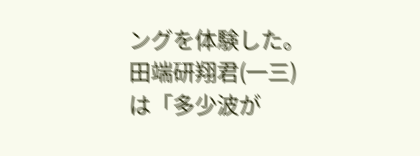ングを体験した。
田端研翔君(一三)は「多少波が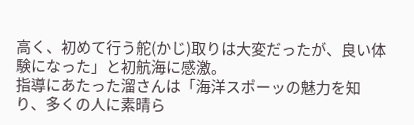高く、初めて行う舵(かじ)取りは大変だったが、良い体験になった」と初航海に感激。
指導にあたった溜さんは「海洋スポーッの魅力を知り、多くの人に素晴ら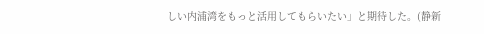しい内浦湾をもっと活用してもらいたい」と期待した。(静新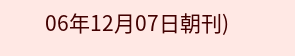06年12月07日朝刊)